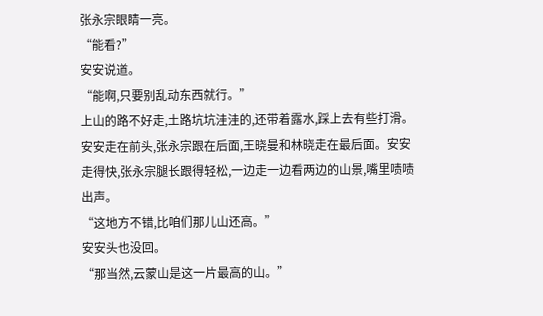张永宗眼睛一亮。
“能看?”
安安说道。
“能啊,只要别乱动东西就行。”
上山的路不好走,土路坑坑洼洼的,还带着露水,踩上去有些打滑。
安安走在前头,张永宗跟在后面,王晓曼和林晓走在最后面。安安走得快,张永宗腿长跟得轻松,一边走一边看两边的山景,嘴里啧啧出声。
“这地方不错,比咱们那儿山还高。”
安安头也没回。
“那当然,云蒙山是这一片最高的山。”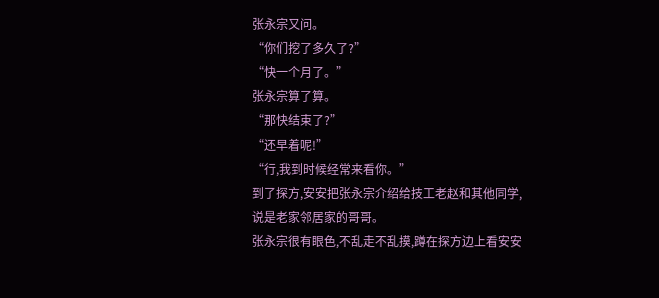张永宗又问。
“你们挖了多久了?”
“快一个月了。”
张永宗算了算。
“那快结束了?”
“还早着呢!”
“行,我到时候经常来看你。”
到了探方,安安把张永宗介绍给技工老赵和其他同学,说是老家邻居家的哥哥。
张永宗很有眼色,不乱走不乱摸,蹲在探方边上看安安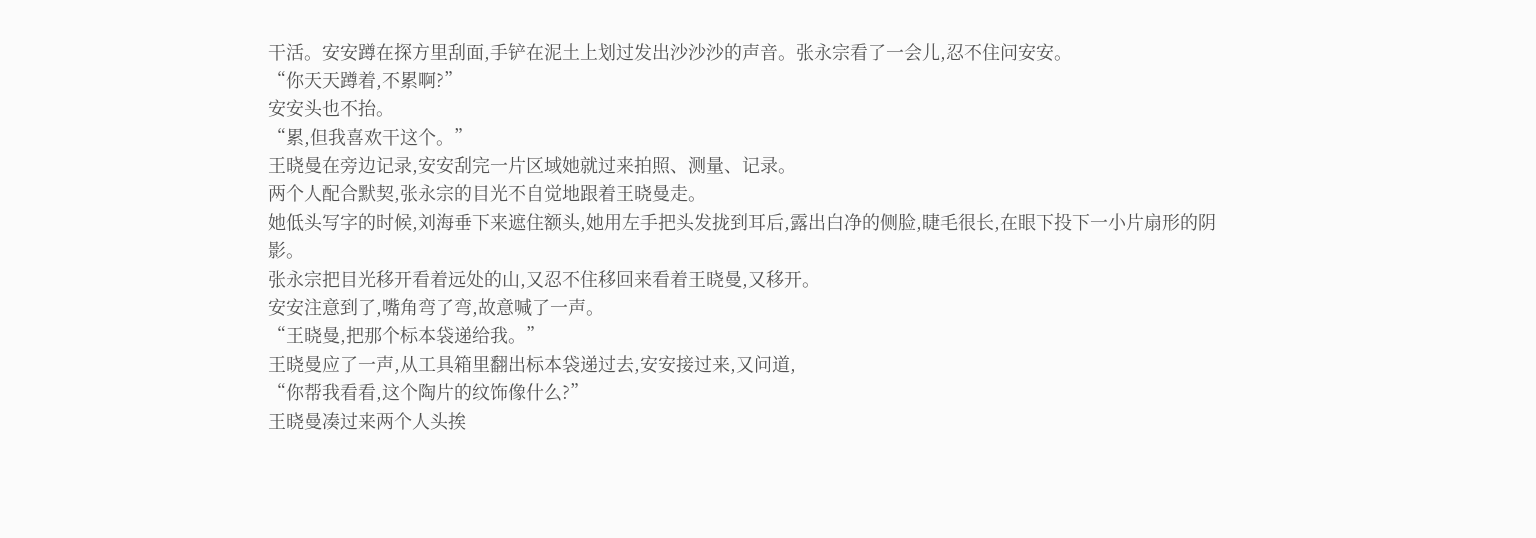干活。安安蹲在探方里刮面,手铲在泥土上划过发出沙沙沙的声音。张永宗看了一会儿,忍不住问安安。
“你天天蹲着,不累啊?”
安安头也不抬。
“累,但我喜欢干这个。”
王晓曼在旁边记录,安安刮完一片区域她就过来拍照、测量、记录。
两个人配合默契,张永宗的目光不自觉地跟着王晓曼走。
她低头写字的时候,刘海垂下来遮住额头,她用左手把头发拢到耳后,露出白净的侧脸,睫毛很长,在眼下投下一小片扇形的阴影。
张永宗把目光移开看着远处的山,又忍不住移回来看着王晓曼,又移开。
安安注意到了,嘴角弯了弯,故意喊了一声。
“王晓曼,把那个标本袋递给我。”
王晓曼应了一声,从工具箱里翻出标本袋递过去,安安接过来,又问道,
“你帮我看看,这个陶片的纹饰像什么?”
王晓曼凑过来两个人头挨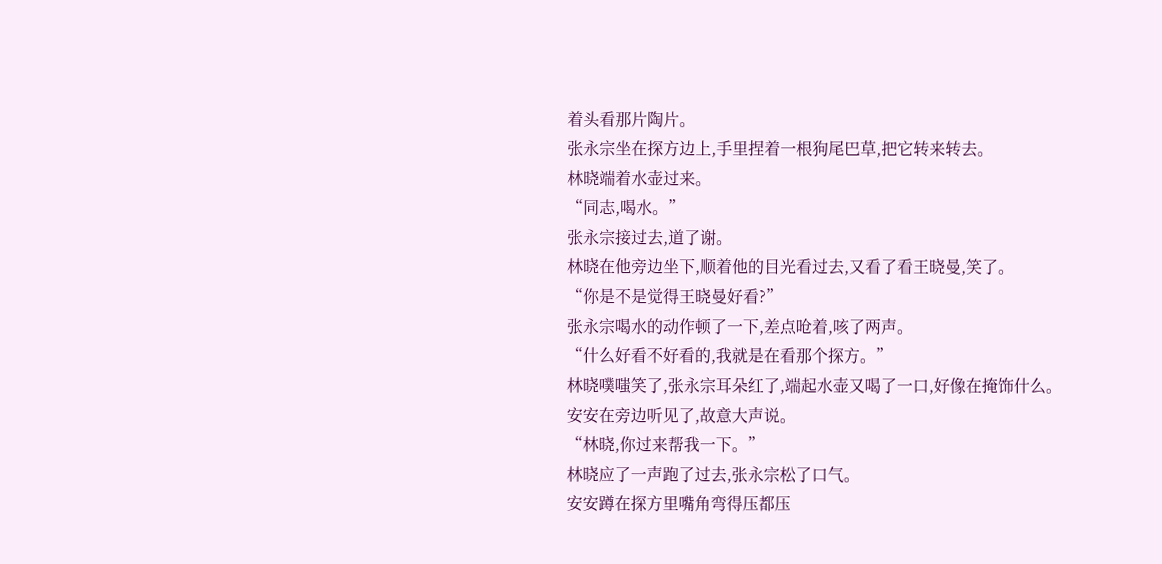着头看那片陶片。
张永宗坐在探方边上,手里捏着一根狗尾巴草,把它转来转去。
林晓端着水壶过来。
“同志,喝水。”
张永宗接过去,道了谢。
林晓在他旁边坐下,顺着他的目光看过去,又看了看王晓曼,笑了。
“你是不是觉得王晓曼好看?”
张永宗喝水的动作顿了一下,差点呛着,咳了两声。
“什么好看不好看的,我就是在看那个探方。”
林晓噗嗤笑了,张永宗耳朵红了,端起水壶又喝了一口,好像在掩饰什么。
安安在旁边听见了,故意大声说。
“林晓,你过来帮我一下。”
林晓应了一声跑了过去,张永宗松了口气。
安安蹲在探方里嘴角弯得压都压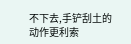不下去,手铲刮土的动作更利索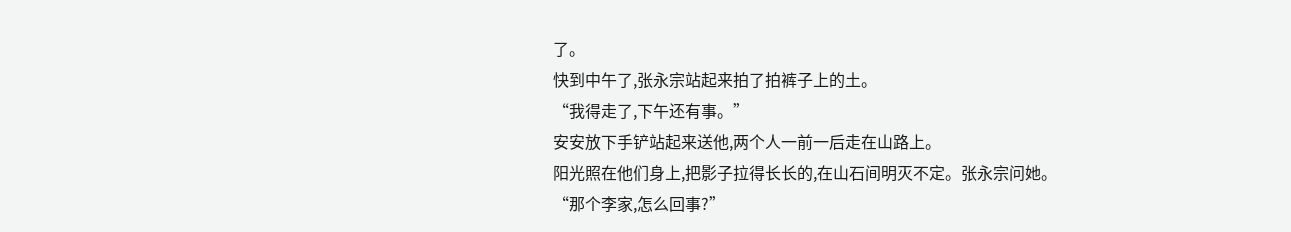了。
快到中午了,张永宗站起来拍了拍裤子上的土。
“我得走了,下午还有事。”
安安放下手铲站起来送他,两个人一前一后走在山路上。
阳光照在他们身上,把影子拉得长长的,在山石间明灭不定。张永宗问她。
“那个李家,怎么回事?”